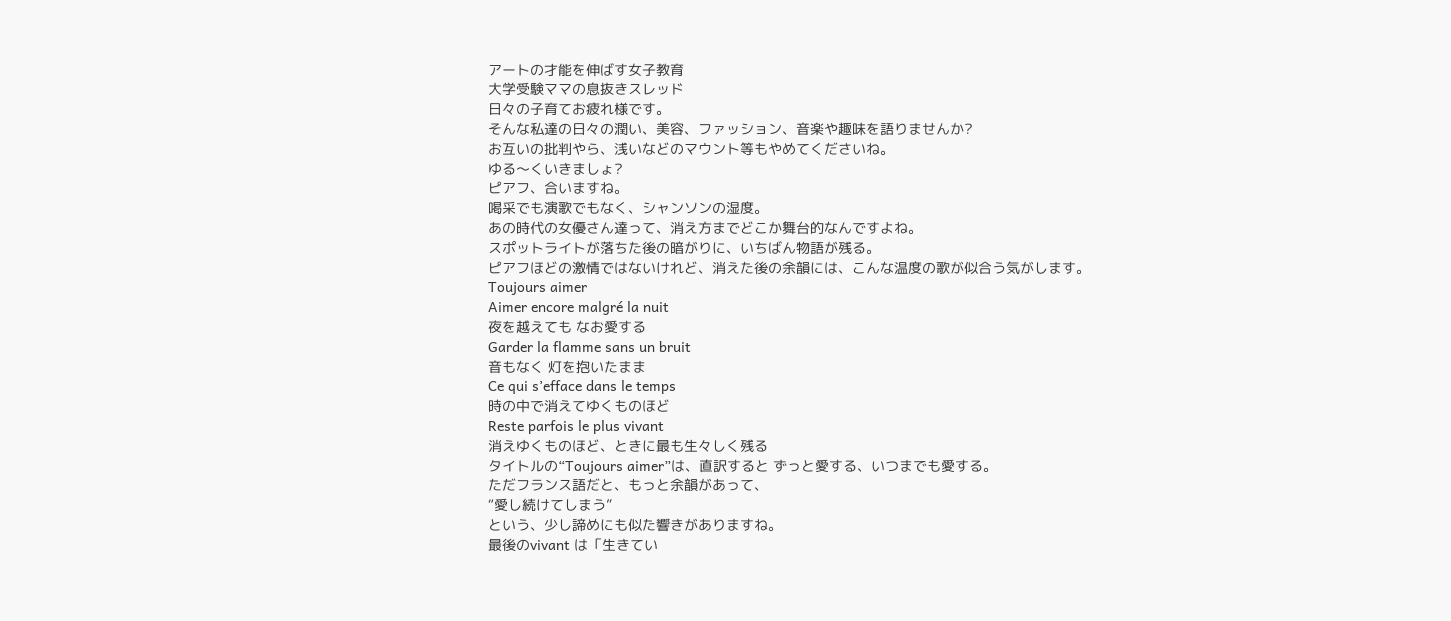アートの才能を伸ばす女子教育
大学受験ママの息抜きスレッド
日々の子育てお疲れ様です。
そんな私達の日々の潤い、美容、ファッション、音楽や趣味を語りませんか?
お互いの批判やら、浅いなどのマウント等もやめてくださいね。
ゆる〜くいきましょ?
ピアフ、合いますね。
喝采でも演歌でもなく、シャンソンの湿度。
あの時代の女優さん達って、消え方までどこか舞台的なんですよね。
スポットライトが落ちた後の暗がりに、いちばん物語が残る。
ピアフほどの激情ではないけれど、消えた後の余韻には、こんな温度の歌が似合う気がします。
Toujours aimer
Aimer encore malgré la nuit
夜を越えても なお愛する
Garder la flamme sans un bruit
音もなく 灯を抱いたまま
Ce qui s’efface dans le temps
時の中で消えてゆくものほど
Reste parfois le plus vivant
消えゆくものほど、ときに最も生々しく残る
タイトルの“Toujours aimer”は、直訳すると ずっと愛する、いつまでも愛する。
ただフランス語だと、もっと余韻があって、
“愛し続けてしまう”
という、少し諦めにも似た響きがありますね。
最後のvivant は「生きてい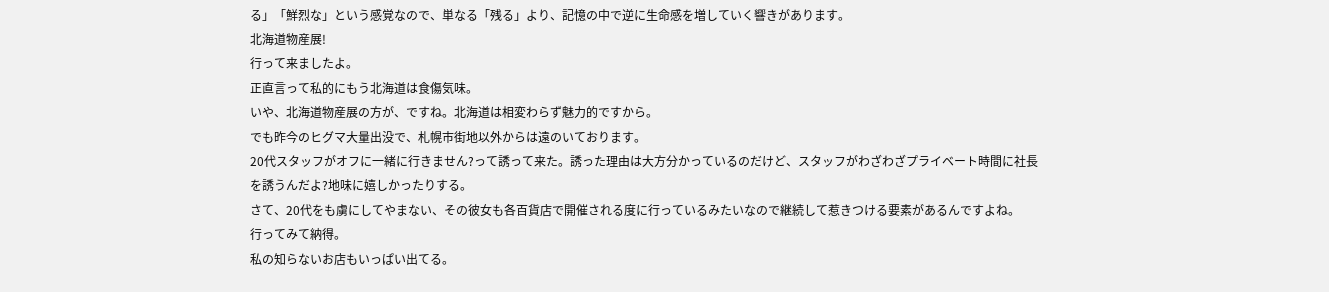る」「鮮烈な」という感覚なので、単なる「残る」より、記憶の中で逆に生命感を増していく響きがあります。
北海道物産展!
行って来ましたよ。
正直言って私的にもう北海道は食傷気味。
いや、北海道物産展の方が、ですね。北海道は相変わらず魅力的ですから。
でも昨今のヒグマ大量出没で、札幌市街地以外からは遠のいております。
20代スタッフがオフに一緒に行きません?って誘って来た。誘った理由は大方分かっているのだけど、スタッフがわざわざプライベート時間に社長を誘うんだよ?地味に嬉しかったりする。
さて、20代をも虜にしてやまない、その彼女も各百貨店で開催される度に行っているみたいなので継続して惹きつける要素があるんですよね。
行ってみて納得。
私の知らないお店もいっぱい出てる。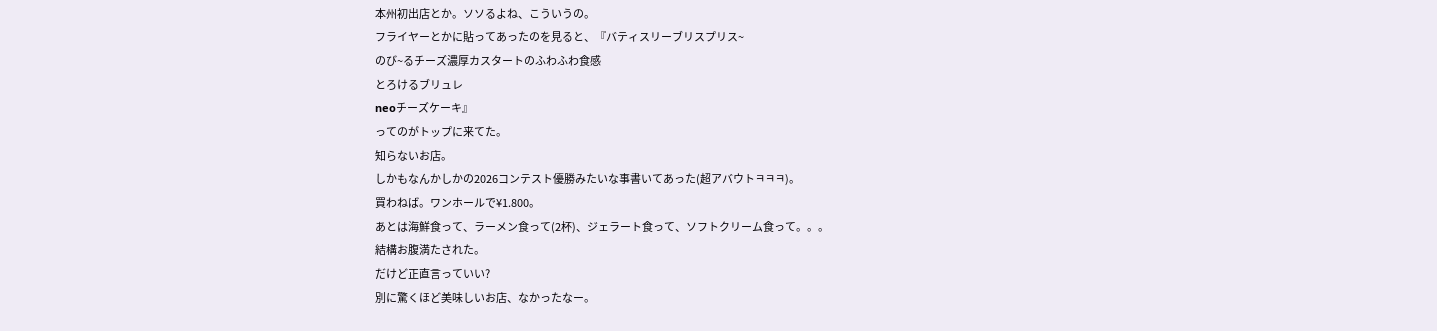本州初出店とか。ソソるよね、こういうの。
フライヤーとかに貼ってあったのを見ると、『バティスリーブリスプリス~
のび~るチーズ濃厚カスタートのふわふわ食感
とろけるブリュレ
neoチーズケーキ』
ってのがトップに来てた。
知らないお店。
しかもなんかしかの2026コンテスト優勝みたいな事書いてあった(超アバウトㅋㅋㅋ)。
買わねば。ワンホールで¥1.800。
あとは海鮮食って、ラーメン食って(2杯)、ジェラート食って、ソフトクリーム食って。。。
結構お腹満たされた。
だけど正直言っていい?
別に驚くほど美味しいお店、なかったなー。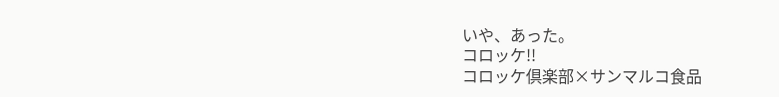いや、あった。
コロッケ!!
コロッケ倶楽部×サンマルコ食品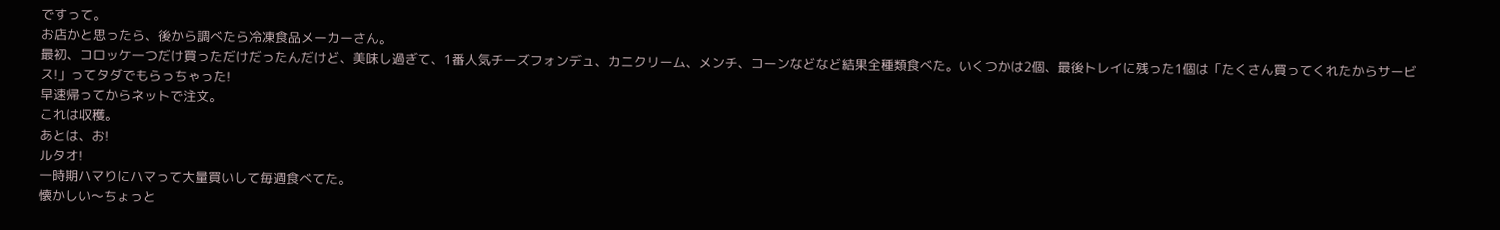ですって。
お店かと思ったら、後から調べたら冷凍食品メーカーさん。
最初、コロッケ一つだけ買っただけだったんだけど、美味し過ぎて、1番人気チーズフォンデュ、カニクリーム、メンチ、コーンなどなど結果全種類食べた。いくつかは2個、最後トレイに残った1個は「たくさん買ってくれたからサービス!」ってタダでもらっちゃった!
早速帰ってからネットで注文。
これは収穫。
あとは、お!
ルタオ!
一時期ハマりにハマって大量買いして毎週食べてた。
懐かしい〜ちょっと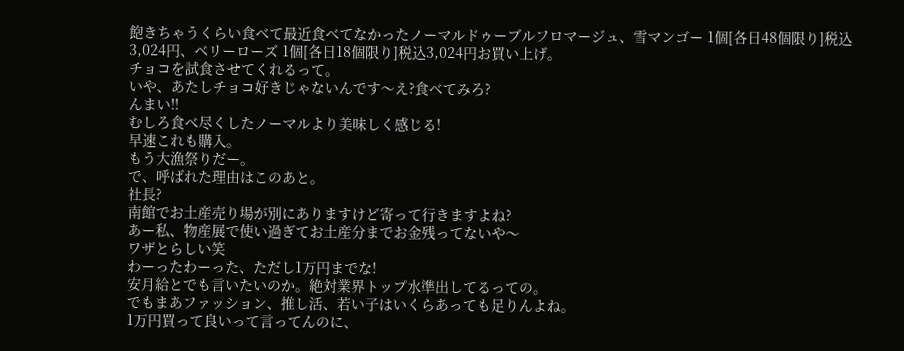飽きちゃうくらい食べて最近食べてなかったノーマルドゥーブルフロマージュ、雪マンゴー 1個[各日48個限り]税込3,024円、ベリーローズ 1個[各日18個限り]税込3,024円お買い上げ。
チョコを試食させてくれるって。
いや、あたしチョコ好きじゃないんです〜え?食べてみろ?
んまい!!
むしろ食べ尽くしたノーマルより美味しく感じる!
早速これも購入。
もう大漁祭りだー。
で、呼ばれた理由はこのあと。
社長?
南館でお土産売り場が別にありますけど寄って行きますよね?
あー私、物産展で使い過ぎてお土産分までお金残ってないや〜
ワザとらしい笑
わーったわーった、ただし1万円までな!
安月給とでも言いたいのか。絶対業界トップ水準出してるっての。
でもまあファッション、推し活、若い子はいくらあっても足りんよね。
1万円買って良いって言ってんのに、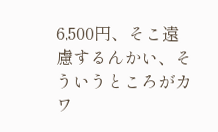6,500円、そこ遠慮するんかい、そういうところがカワ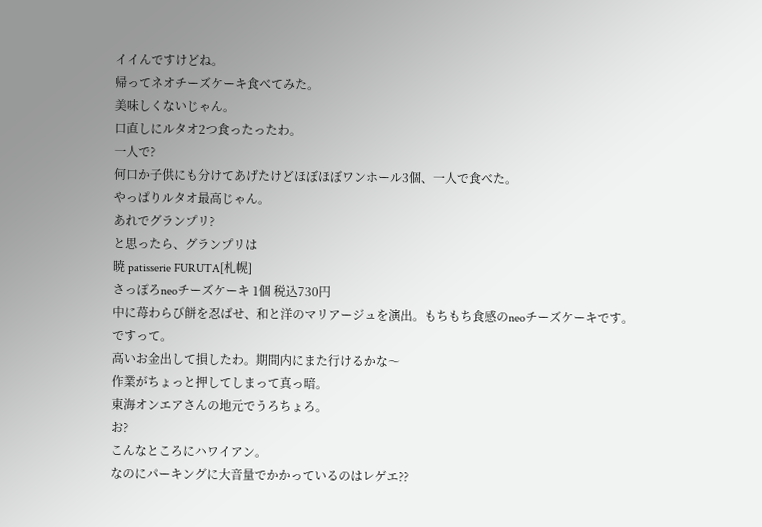イイんですけどね。
帰ってネオチーズケーキ食べてみた。
美味しくないじゃん。
口直しにルタオ2つ食ったったわ。
一人で?
何口か子供にも分けてあげたけどほぼほぼワンホール3個、一人で食べた。
やっぱりルタオ最高じゃん。
あれでグランプリ?
と思ったら、グランプリは
暁 patisserie FURUTA[札幌]
さっぽろneoチーズケーキ 1個 税込730円
中に苺わらび餅を忍ばせ、和と洋のマリアージュを演出。もちもち食感のneoチーズケーキです。
ですって。
高いお金出して損したわ。期間内にまた行けるかな〜
作業がちょっと押してしまって真っ暗。
東海オンエアさんの地元でうろちょろ。
お?
こんなところにハワイアン。
なのにパーキングに大音量でかかっているのはレゲエ??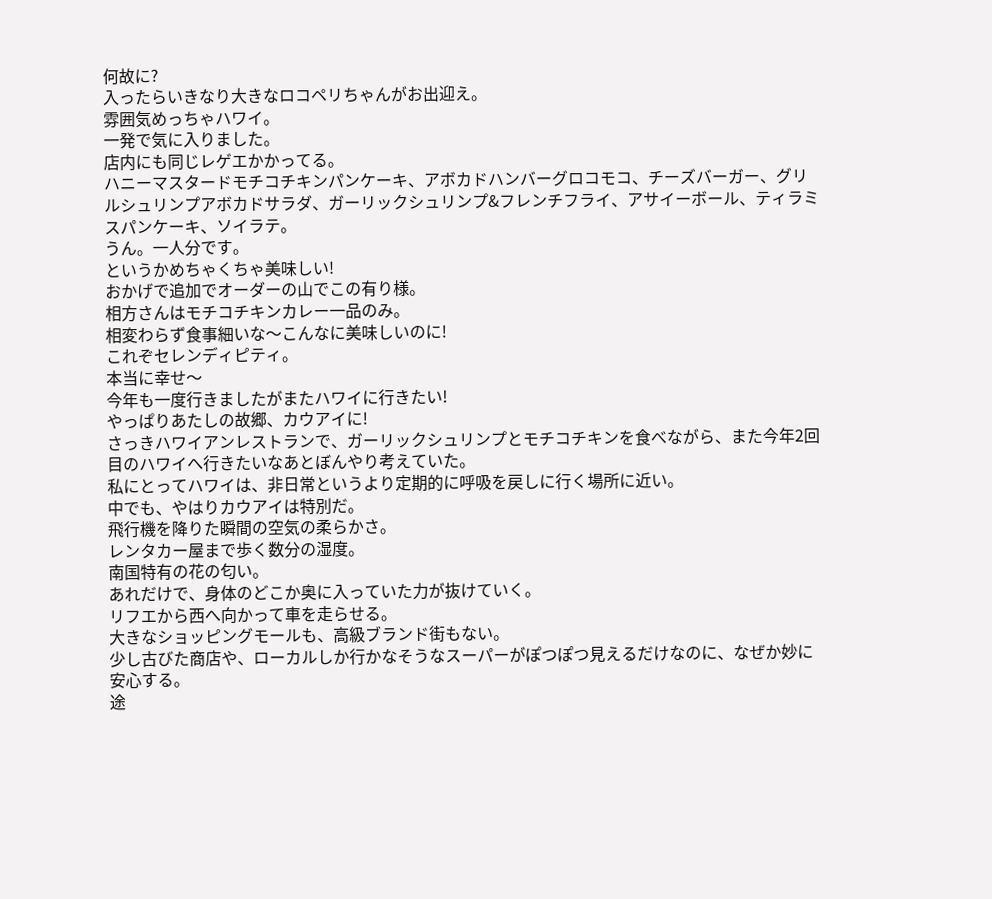何故に?
入ったらいきなり大きなロコペリちゃんがお出迎え。
雰囲気めっちゃハワイ。
一発で気に入りました。
店内にも同じレゲエかかってる。
ハニーマスタードモチコチキンパンケーキ、アボカドハンバーグロコモコ、チーズバーガー、グリルシュリンプアボカドサラダ、ガーリックシュリンプ&フレンチフライ、アサイーボール、ティラミスパンケーキ、ソイラテ。
うん。一人分です。
というかめちゃくちゃ美味しい!
おかげで追加でオーダーの山でこの有り様。
相方さんはモチコチキンカレー一品のみ。
相変わらず食事細いな〜こんなに美味しいのに!
これぞセレンディピティ。
本当に幸せ〜
今年も一度行きましたがまたハワイに行きたい!
やっぱりあたしの故郷、カウアイに!
さっきハワイアンレストランで、ガーリックシュリンプとモチコチキンを食べながら、また今年2回目のハワイへ行きたいなあとぼんやり考えていた。
私にとってハワイは、非日常というより定期的に呼吸を戻しに行く場所に近い。
中でも、やはりカウアイは特別だ。
飛行機を降りた瞬間の空気の柔らかさ。
レンタカー屋まで歩く数分の湿度。
南国特有の花の匂い。
あれだけで、身体のどこか奥に入っていた力が抜けていく。
リフエから西へ向かって車を走らせる。
大きなショッピングモールも、高級ブランド街もない。
少し古びた商店や、ローカルしか行かなそうなスーパーがぽつぽつ見えるだけなのに、なぜか妙に安心する。
途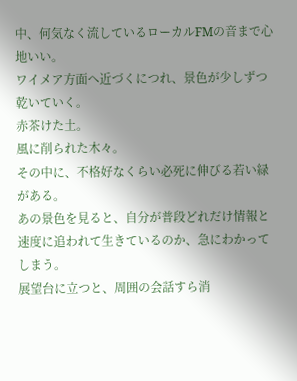中、何気なく流しているローカルFMの音まで心地いい。
ワイメア方面へ近づくにつれ、景色が少しずつ乾いていく。
赤茶けた土。
風に削られた木々。
その中に、不格好なくらい必死に伸びる若い緑がある。
あの景色を見ると、自分が普段どれだけ情報と速度に追われて生きているのか、急にわかってしまう。
展望台に立つと、周囲の会話すら消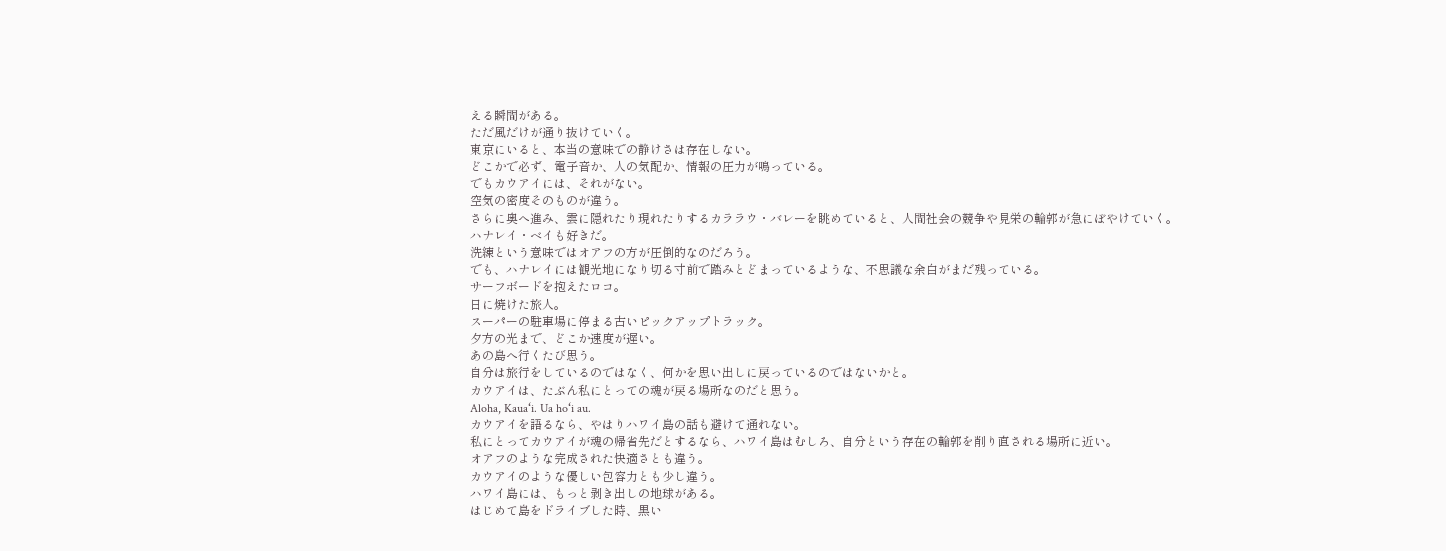える瞬間がある。
ただ風だけが通り抜けていく。
東京にいると、本当の意味での静けさは存在しない。
どこかで必ず、電子音か、人の気配か、情報の圧力が鳴っている。
でもカウアイには、それがない。
空気の密度そのものが違う。
さらに奥へ進み、雲に隠れたり現れたりするカララウ・バレーを眺めていると、人間社会の競争や見栄の輪郭が急にぼやけていく。
ハナレイ・ベイも好きだ。
洗練という意味ではオアフの方が圧倒的なのだろう。
でも、ハナレイには観光地になり切る寸前で踏みとどまっているような、不思議な余白がまだ残っている。
サーフボードを抱えたロコ。
日に焼けた旅人。
スーパーの駐車場に停まる古いピックアップトラック。
夕方の光まで、どこか速度が遅い。
あの島へ行くたび思う。
自分は旅行をしているのではなく、何かを思い出しに戻っているのではないかと。
カウアイは、たぶん私にとっての魂が戻る場所なのだと思う。
Aloha, Kauaʻi. Ua hoʻi au.
カウアイを語るなら、やはりハワイ島の話も避けて通れない。
私にとってカウアイが魂の帰省先だとするなら、ハワイ島はむしろ、自分という存在の輪郭を削り直される場所に近い。
オアフのような完成された快適さとも違う。
カウアイのような優しい包容力とも少し違う。
ハワイ島には、もっと剥き出しの地球がある。
はじめて島をドライブした時、黒い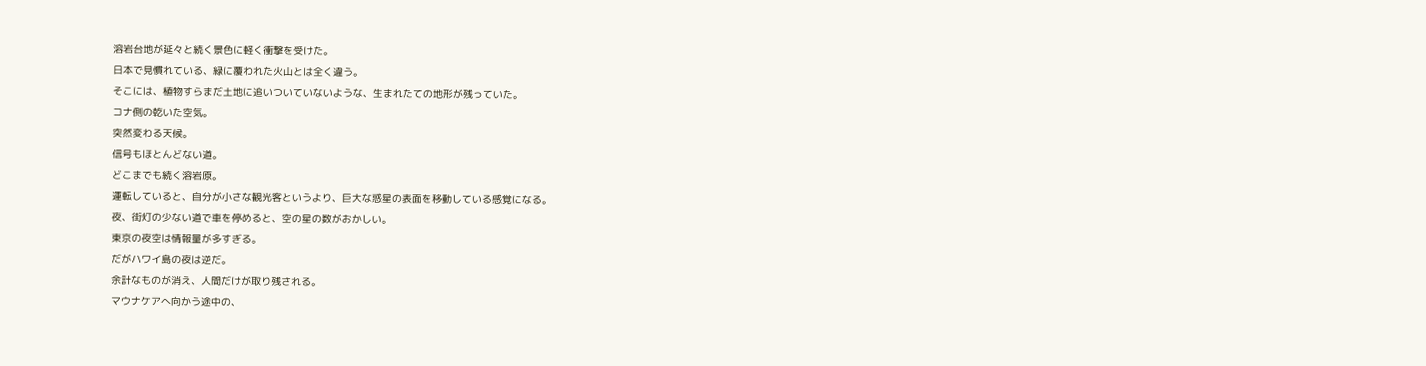溶岩台地が延々と続く景色に軽く衝撃を受けた。
日本で見慣れている、緑に覆われた火山とは全く違う。
そこには、植物すらまだ土地に追いついていないような、生まれたての地形が残っていた。
コナ側の乾いた空気。
突然変わる天候。
信号もほとんどない道。
どこまでも続く溶岩原。
運転していると、自分が小さな観光客というより、巨大な惑星の表面を移動している感覚になる。
夜、街灯の少ない道で車を停めると、空の星の数がおかしい。
東京の夜空は情報量が多すぎる。
だがハワイ島の夜は逆だ。
余計なものが消え、人間だけが取り残される。
マウナケアへ向かう途中の、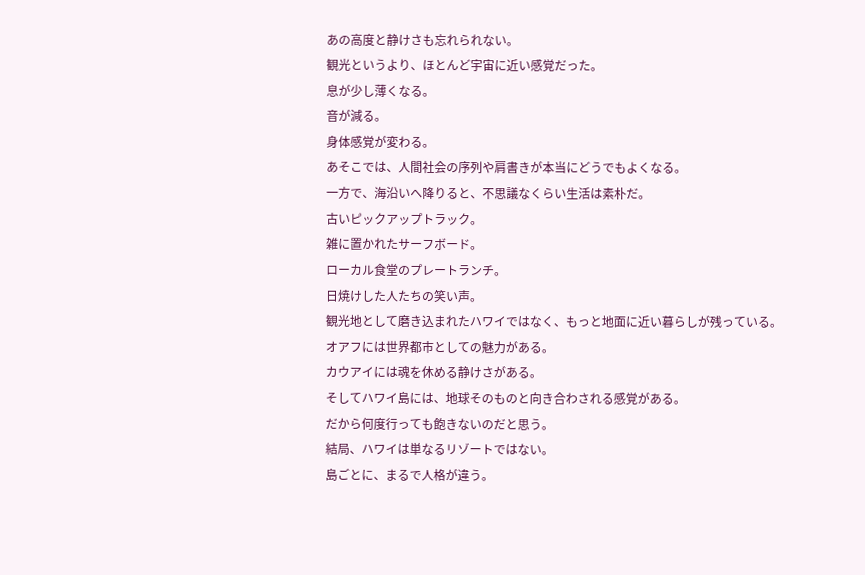あの高度と静けさも忘れられない。
観光というより、ほとんど宇宙に近い感覚だった。
息が少し薄くなる。
音が減る。
身体感覚が変わる。
あそこでは、人間社会の序列や肩書きが本当にどうでもよくなる。
一方で、海沿いへ降りると、不思議なくらい生活は素朴だ。
古いピックアップトラック。
雑に置かれたサーフボード。
ローカル食堂のプレートランチ。
日焼けした人たちの笑い声。
観光地として磨き込まれたハワイではなく、もっと地面に近い暮らしが残っている。
オアフには世界都市としての魅力がある。
カウアイには魂を休める静けさがある。
そしてハワイ島には、地球そのものと向き合わされる感覚がある。
だから何度行っても飽きないのだと思う。
結局、ハワイは単なるリゾートではない。
島ごとに、まるで人格が違う。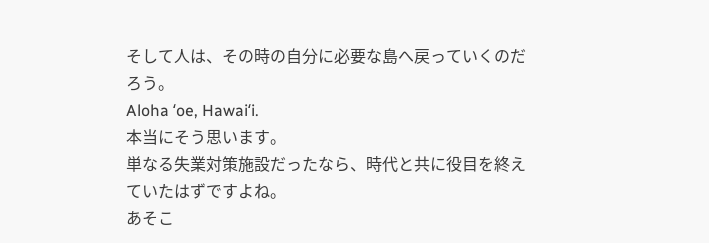そして人は、その時の自分に必要な島へ戻っていくのだろう。
Aloha ʻoe, Hawaiʻi.
本当にそう思います。
単なる失業対策施設だったなら、時代と共に役目を終えていたはずですよね。
あそこ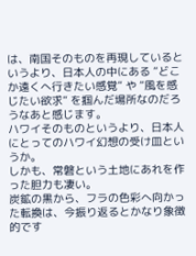は、南国そのものを再現しているというより、日本人の中にある “どこか遠くへ行きたい感覚” や “風を感じたい欲求” を掴んだ場所なのだろうなあと感じます。
ハワイそのものというより、日本人にとってのハワイ幻想の受け皿というか。
しかも、常磐という土地にあれを作った胆力も凄い。
炭鉱の黒から、フラの色彩へ向かった転換は、今振り返るとかなり象徴的です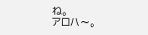ね。
アロハ〜。